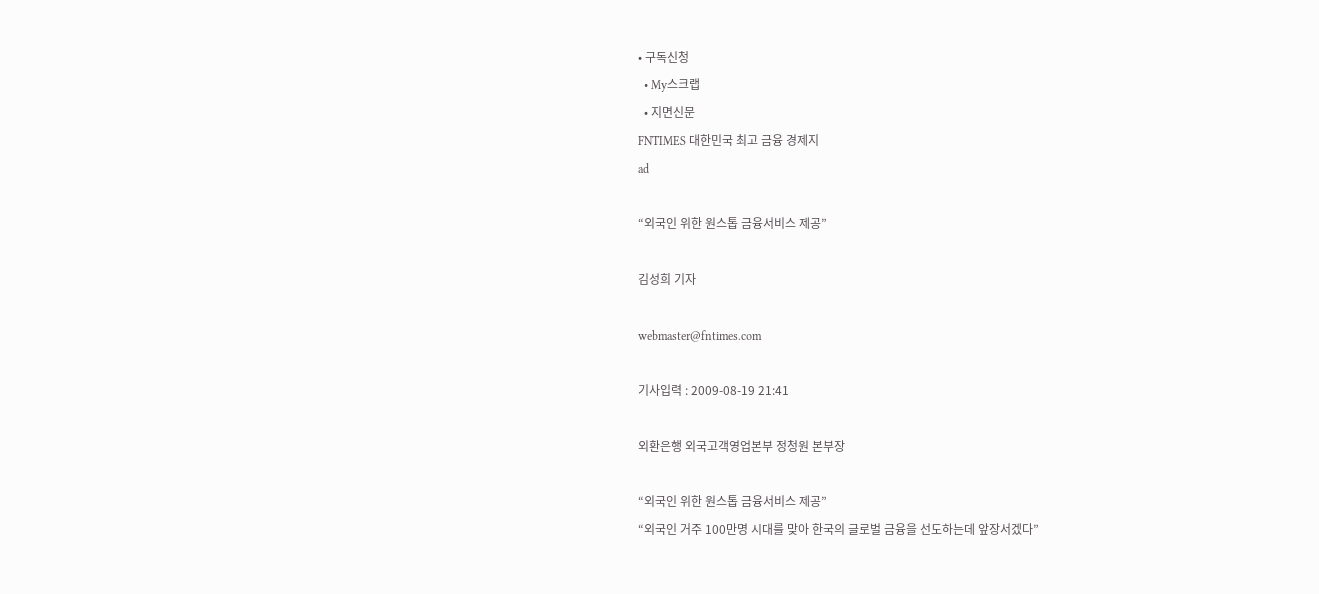• 구독신청
  • My스크랩
  • 지면신문
FNTIMES 대한민국 최고 금융 경제지
ad

“외국인 위한 원스톱 금융서비스 제공”

김성희 기자

webmaster@fntimes.com

기사입력 : 2009-08-19 21:41

외환은행 외국고객영업본부 정청원 본부장

“외국인 위한 원스톱 금융서비스 제공”
“외국인 거주 100만명 시대를 맞아 한국의 글로벌 금융을 선도하는데 앞장서겠다”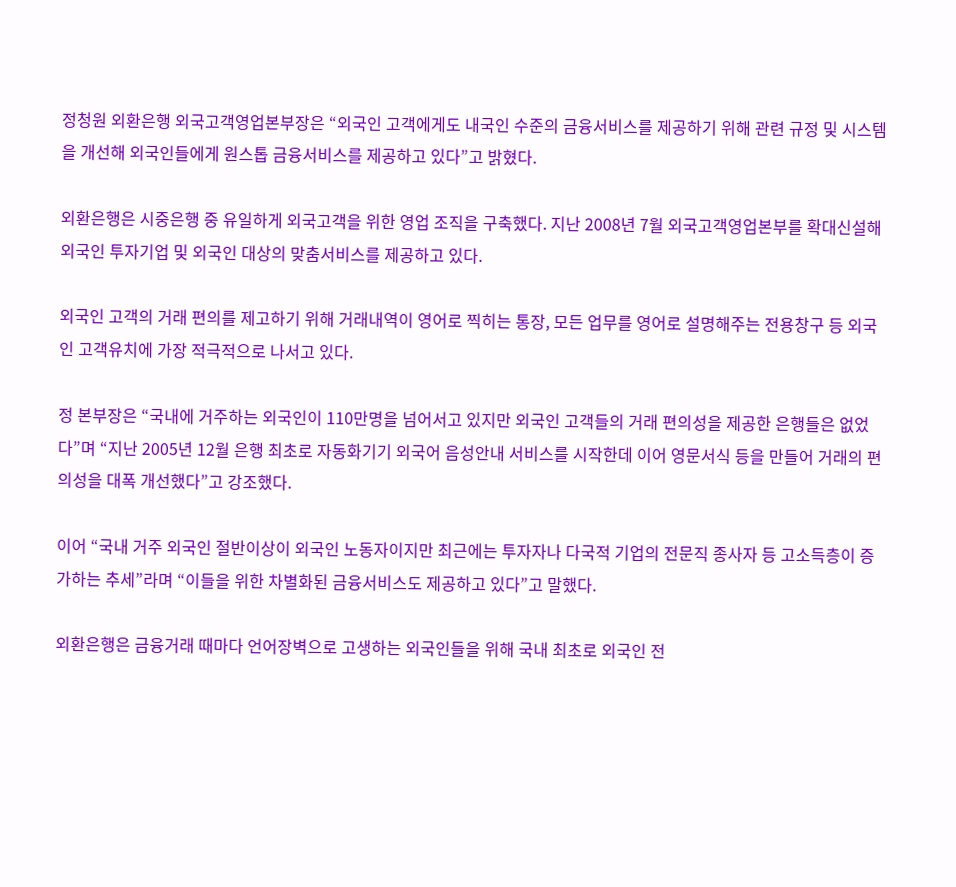정청원 외환은행 외국고객영업본부장은 “외국인 고객에게도 내국인 수준의 금융서비스를 제공하기 위해 관련 규정 및 시스템을 개선해 외국인들에게 원스톱 금융서비스를 제공하고 있다”고 밝혔다.

외환은행은 시중은행 중 유일하게 외국고객을 위한 영업 조직을 구축했다. 지난 2008년 7월 외국고객영업본부를 확대신설해 외국인 투자기업 및 외국인 대상의 맞춤서비스를 제공하고 있다.

외국인 고객의 거래 편의를 제고하기 위해 거래내역이 영어로 찍히는 통장, 모든 업무를 영어로 설명해주는 전용창구 등 외국인 고객유치에 가장 적극적으로 나서고 있다.

정 본부장은 “국내에 거주하는 외국인이 110만명을 넘어서고 있지만 외국인 고객들의 거래 편의성을 제공한 은행들은 없었다”며 “지난 2005년 12월 은행 최초로 자동화기기 외국어 음성안내 서비스를 시작한데 이어 영문서식 등을 만들어 거래의 편의성을 대폭 개선했다”고 강조했다.

이어 “국내 거주 외국인 절반이상이 외국인 노동자이지만 최근에는 투자자나 다국적 기업의 전문직 종사자 등 고소득층이 증가하는 추세”라며 “이들을 위한 차별화된 금융서비스도 제공하고 있다”고 말했다.

외환은행은 금융거래 때마다 언어장벽으로 고생하는 외국인들을 위해 국내 최초로 외국인 전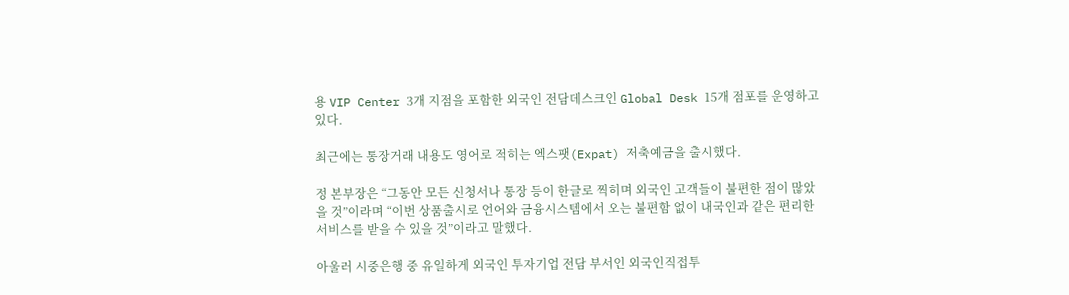용 VIP Center 3개 지점을 포함한 외국인 전담데스크인 Global Desk 15개 점포를 운영하고 있다.

최근에는 통장거래 내용도 영어로 적히는 엑스팻(Expat) 저축예금을 출시했다.

정 본부장은 “그동안 모든 신청서나 통장 등이 한글로 찍히며 외국인 고객들이 불편한 점이 많았을 것”이라며 “이번 상품출시로 언어와 금융시스템에서 오는 불편함 없이 내국인과 같은 편리한 서비스를 받을 수 있을 것”이라고 말했다.

아울러 시중은행 중 유일하게 외국인 투자기업 전담 부서인 외국인직접투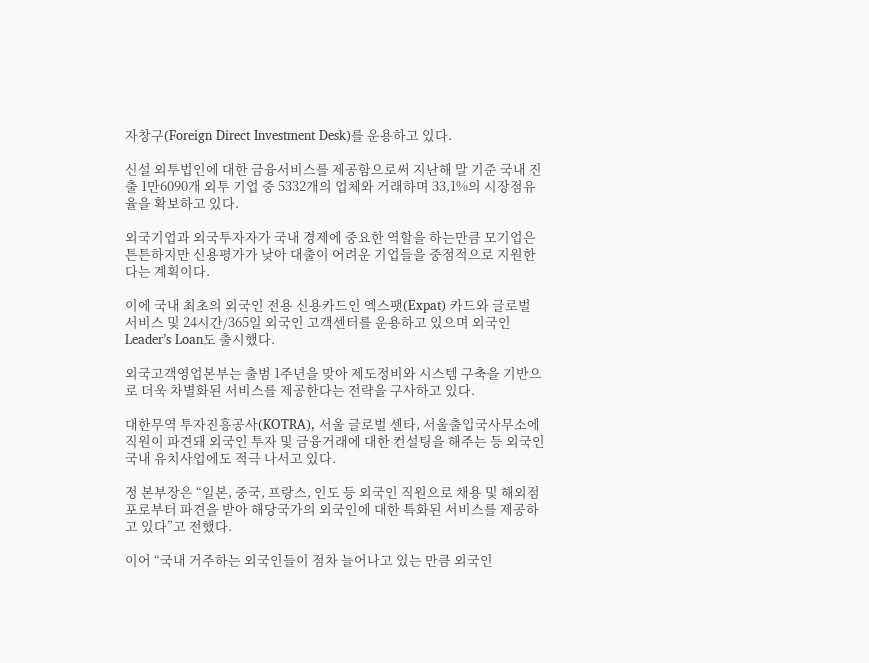자창구(Foreign Direct Investment Desk)를 운용하고 있다.

신설 외투법인에 대한 금융서비스를 제공함으로써 지난해 말 기준 국내 진출 1만6090개 외투 기업 중 5332개의 업체와 거래하며 33,1%의 시장점유율을 확보하고 있다.

외국기업과 외국투자자가 국내 경제에 중요한 역할을 하는만큼 모기업은 튼튼하지만 신용평가가 낮아 대출이 어려운 기업들을 중점적으로 지원한다는 계획이다.

이에 국내 최초의 외국인 전용 신용카드인 엑스팻(Expat) 카드와 글로벌 서비스 및 24시간/365일 외국인 고객센터를 운용하고 있으며 외국인 Leader’s Loan도 출시했다.

외국고객영업본부는 출범 1주년을 맞아 제도정비와 시스템 구축을 기반으로 더욱 차별화된 서비스를 제공한다는 전략을 구사하고 있다.

대한무역 투자진흥공사(KOTRA), 서울 글로벌 센타, 서울출입국사무소에 직원이 파견돼 외국인 투자 및 금융거래에 대한 컨설팅을 해주는 등 외국인 국내 유치사업에도 적극 나서고 있다.

정 본부장은 “일본, 중국, 프랑스, 인도 등 외국인 직원으로 채용 및 해외점포로부터 파견을 받아 해당국가의 외국인에 대한 특화된 서비스를 제공하고 있다”고 전했다.

이어 “국내 거주하는 외국인들이 점차 늘어나고 있는 만큼 외국인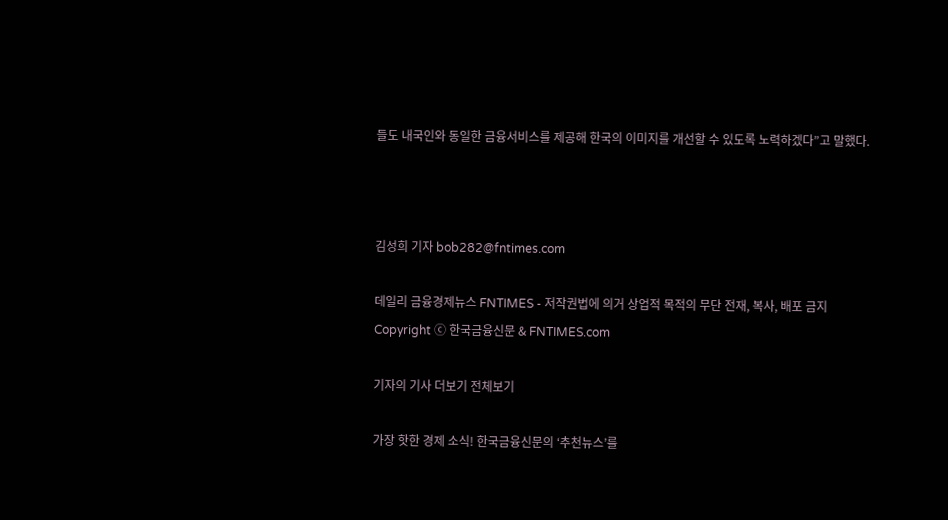들도 내국인와 동일한 금융서비스를 제공해 한국의 이미지를 개선할 수 있도록 노력하겠다”고 말했다.



김성희 기자 bob282@fntimes.com

데일리 금융경제뉴스 FNTIMES - 저작권법에 의거 상업적 목적의 무단 전재, 복사, 배포 금지
Copyright ⓒ 한국금융신문 & FNTIMES.com

기자의 기사 더보기 전체보기

가장 핫한 경제 소식! 한국금융신문의 ‘추천뉴스’를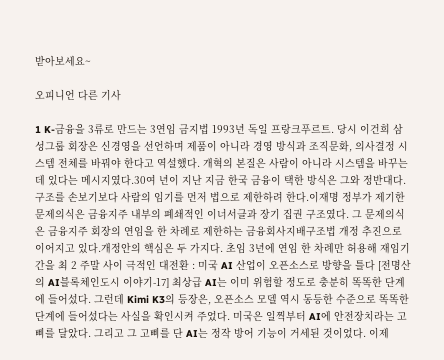받아보세요~

오피니언 다른 기사

1 K-금융을 3류로 만드는 3연임 금지법 1993년 독일 프랑크푸르트. 당시 이건희 삼성그룹 회장은 신경영을 선언하며 제품이 아니라 경영 방식과 조직문화, 의사결정 시스템 전체를 바꿔야 한다고 역설했다. 개혁의 본질은 사람이 아니라 시스템을 바꾸는 데 있다는 메시지였다.30여 년이 지난 지금 한국 금융이 택한 방식은 그와 정반대다. 구조를 손보기보다 사람의 임기를 먼저 법으로 제한하려 한다.이재명 정부가 제기한 문제의식은 금융지주 내부의 폐쇄적인 이너서클과 장기 집권 구조였다. 그 문제의식은 금융지주 회장의 연임을 한 차례로 제한하는 금융회사지배구조법 개정 추진으로 이어지고 있다.개정안의 핵심은 두 가지다. 초임 3년에 연임 한 차례만 허용해 재임기간을 최 2 주말 사이 극적인 대전환 : 미국 AI 산업이 오픈소스로 방향을 틀다 [전명산의 AI블록체인도시 이야기-17] 최상급 AI는 이미 위험할 정도로 충분히 똑똑한 단계에 들어섰다. 그런데 Kimi K3의 등장은, 오픈소스 모델 역시 동등한 수준으로 똑똑한 단계에 들어섰다는 사실을 확인시켜 주었다. 미국은 일찍부터 AI에 안전장치라는 고삐를 달았다. 그리고 그 고삐를 단 AI는 정작 방어 기능이 거세된 것이었다. 이제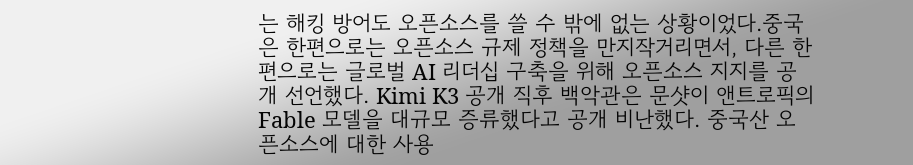는 해킹 방어도 오픈소스를 쓸 수 밖에 없는 상황이었다.중국은 한편으로는 오픈소스 규제 정책을 만지작거리면서, 다른 한편으로는 글로벌 AI 리더십 구축을 위해 오픈소스 지지를 공개 선언했다. Kimi K3 공개 직후 백악관은 문샷이 앤트로픽의 Fable 모델을 대규모 증류했다고 공개 비난했다. 중국산 오픈소스에 대한 사용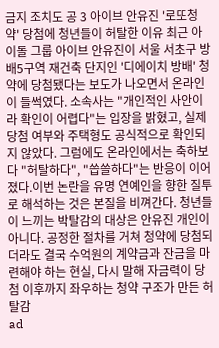금지 조치도 공 3 아이브 안유진 '로또청약' 당첨에 청년들이 허탈한 이유 최근 아이돌 그룹 아이브 안유진이 서울 서초구 방배5구역 재건축 단지인 '디에이치 방배' 청약에 당첨됐다는 보도가 나오면서 온라인이 들썩였다. 소속사는 "개인적인 사안이라 확인이 어렵다"는 입장을 밝혔고, 실제 당첨 여부와 주택형도 공식적으로 확인되지 않았다. 그럼에도 온라인에서는 축하보다 "허탈하다", "씁쓸하다"는 반응이 이어졌다.이번 논란을 유명 연예인을 향한 질투로 해석하는 것은 본질을 비껴간다. 청년들이 느끼는 박탈감의 대상은 안유진 개인이 아니다. 공정한 절차를 거쳐 청약에 당첨되더라도 결국 수억원의 계약금과 잔금을 마련해야 하는 현실, 다시 말해 자금력이 당첨 이후까지 좌우하는 청약 구조가 만든 허탈감
ad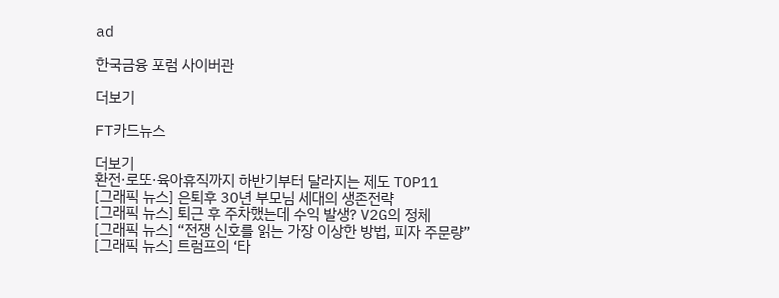ad

한국금융 포럼 사이버관

더보기

FT카드뉴스

더보기
환전·로또·육아휴직까지 하반기부터 달라지는 제도 TOP11
[그래픽 뉴스] 은퇴후 30년 부모님 세대의 생존전략
[그래픽 뉴스] 퇴근 후 주차했는데 수익 발생? V2G의 정체
[그래픽 뉴스] “전쟁 신호를 읽는 가장 이상한 방법, 피자 주문량”
[그래픽 뉴스] 트럼프의 ‘타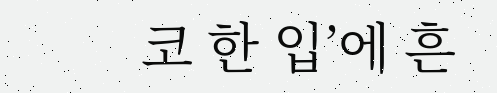코 한 입’에 흔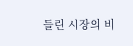들린 시장의 비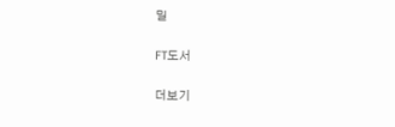밀

FT도서

더보기